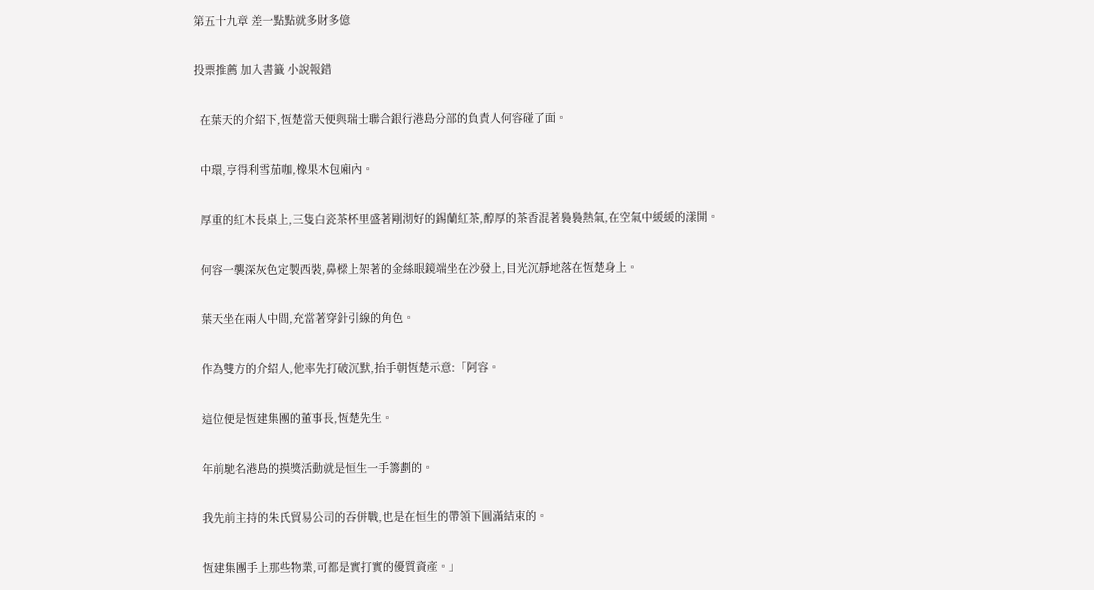第五十九章 差一點點就多財多億

投票推薦 加入書籤 小說報錯

  在葉天的介紹下,恆楚當天便與瑞士聯合銀行港島分部的負責人何容碰了面。

  中環,亨得利雪茄咖,橡果木包廂內。

  厚重的紅木長桌上,三隻白瓷茶杯里盛著剛沏好的錫蘭紅茶,醇厚的茶香混著裊裊熱氣,在空氣中緩緩的漾開。

  何容一襲深灰色定製西裝,鼻樑上架著的金絲眼鏡端坐在沙發上,目光沉靜地落在恆楚身上。

  葉天坐在兩人中間,充當著穿針引線的角色。

  作為雙方的介紹人,他率先打破沉默,抬手朝恆楚示意:「阿容。

  這位便是恆建集團的董事長,恆楚先生。

  年前馳名港島的摸獎活動就是恒生一手籌劃的。

  我先前主持的朱氏貿易公司的吞併戰,也是在恒生的帶領下圓滿結束的。

  恆建集團手上那些物業,可都是實打實的優質資產。」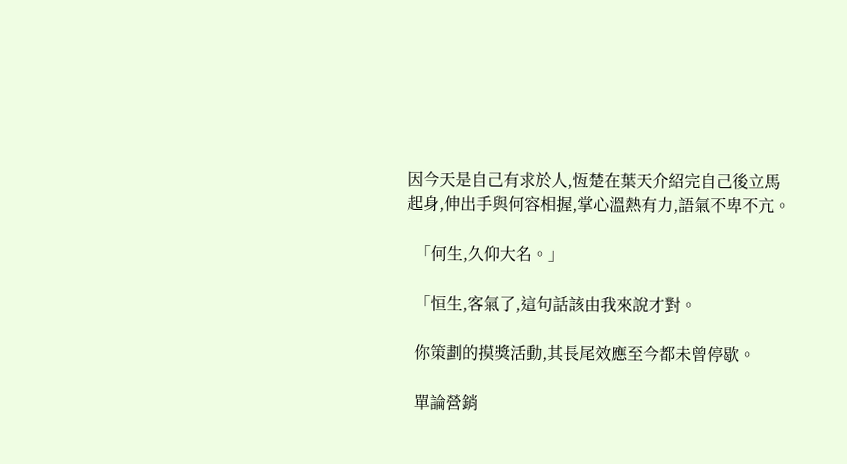因今天是自己有求於人,恆楚在葉天介紹完自己後立馬起身,伸出手與何容相握,掌心溫熱有力,語氣不卑不亢。

  「何生,久仰大名。」

  「恒生,客氣了,這句話該由我來說才對。

  你策劃的摸獎活動,其長尾效應至今都未曾停歇。

  單論營銷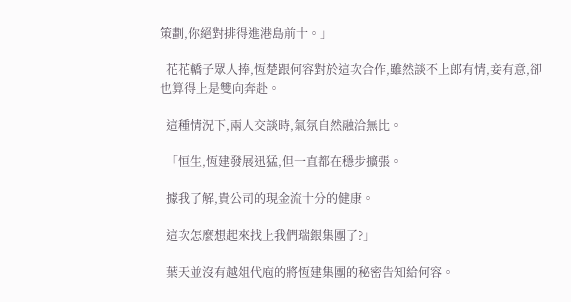策劃,你絕對排得進港島前十。」

  花花轎子眾人捧,恆楚跟何容對於這次合作,雖然談不上郎有情,妾有意,卻也算得上是雙向奔赴。

  這種情況下,兩人交談時,氣氛自然融洽無比。

  「恒生,恆建發展迅猛,但一直都在穩步擴張。

  據我了解,貴公司的現金流十分的健康。

  這次怎麼想起來找上我們瑞銀集團了?」

  葉天並沒有越俎代庖的將恆建集團的秘密告知給何容。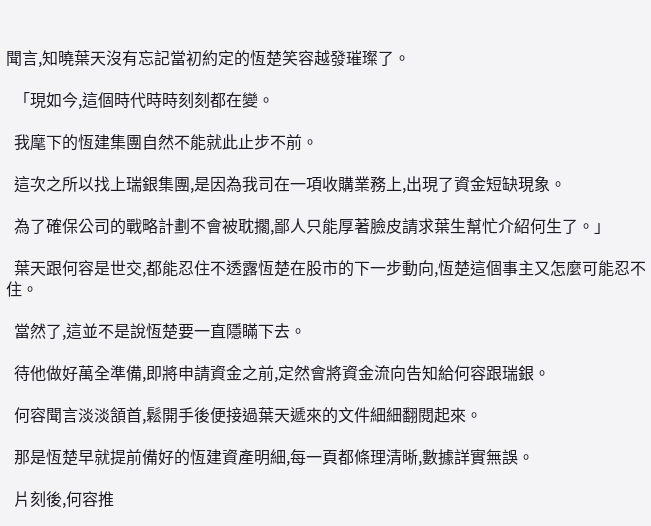聞言,知曉葉天沒有忘記當初約定的恆楚笑容越發璀璨了。

  「現如今,這個時代時時刻刻都在變。

  我麾下的恆建集團自然不能就此止步不前。

  這次之所以找上瑞銀集團,是因為我司在一項收購業務上,出現了資金短缺現象。

  為了確保公司的戰略計劃不會被耽擱,鄙人只能厚著臉皮請求葉生幫忙介紹何生了。」

  葉天跟何容是世交,都能忍住不透露恆楚在股市的下一步動向,恆楚這個事主又怎麼可能忍不住。

  當然了,這並不是說恆楚要一直隱瞞下去。

  待他做好萬全準備,即將申請資金之前,定然會將資金流向告知給何容跟瑞銀。

  何容聞言淡淡頷首,鬆開手後便接過葉天遞來的文件細細翻閱起來。

  那是恆楚早就提前備好的恆建資產明細,每一頁都條理清晰,數據詳實無誤。

  片刻後,何容推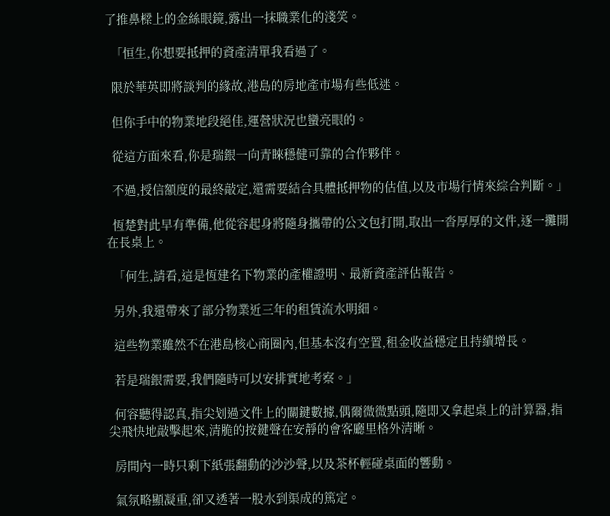了推鼻樑上的金絲眼鏡,露出一抹職業化的淺笑。

  「恒生,你想要抵押的資產清單我看過了。

  限於華英即將談判的緣故,港島的房地產市場有些低迷。

  但你手中的物業地段絕佳,運營狀況也蠻亮眼的。

  從這方面來看,你是瑞銀一向青睞穩健可靠的合作夥伴。

  不過,授信額度的最終敲定,還需要結合具體抵押物的估值,以及市場行情來綜合判斷。」

  恆楚對此早有準備,他從容起身將隨身攜帶的公文包打開,取出一沓厚厚的文件,逐一攤開在長桌上。

  「何生,請看,這是恆建名下物業的產權證明、最新資產評估報告。

  另外,我還帶來了部分物業近三年的租賃流水明細。

  這些物業雖然不在港島核心商圈內,但基本沒有空置,租金收益穩定且持續增長。

  若是瑞銀需要,我們隨時可以安排實地考察。」

  何容聽得認真,指尖划過文件上的關鍵數據,偶爾微微點頭,隨即又拿起桌上的計算器,指尖飛快地敲擊起來,清脆的按鍵聲在安靜的會客廳里格外清晰。

  房間內一時只剩下紙張翻動的沙沙聲,以及茶杯輕碰桌面的響動。

  氣氛略顯凝重,卻又透著一股水到渠成的篤定。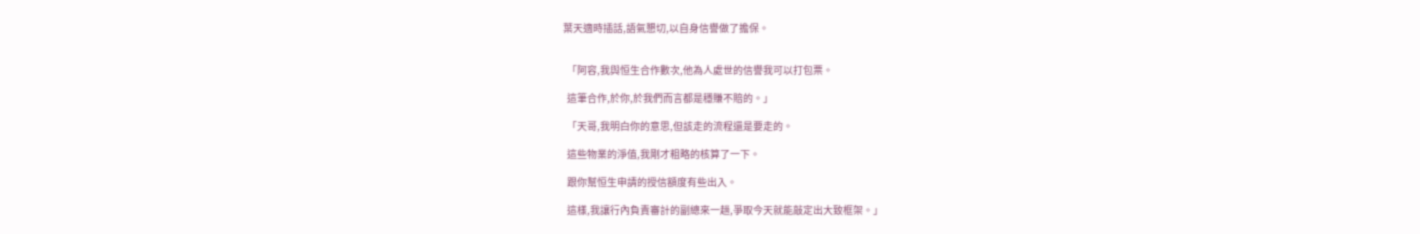葉天適時插話,語氣懇切,以自身信譽做了擔保。


  「阿容,我與恒生合作數次,他為人處世的信譽我可以打包票。

  這筆合作,於你,於我們而言都是穩賺不賠的。」

  「天哥,我明白你的意思,但該走的流程還是要走的。

  這些物業的淨值,我剛才粗略的核算了一下。

  跟你幫恒生申請的授信額度有些出入。

  這樣,我讓行內負責審計的副總來一趟,爭取今天就能敲定出大致框架。」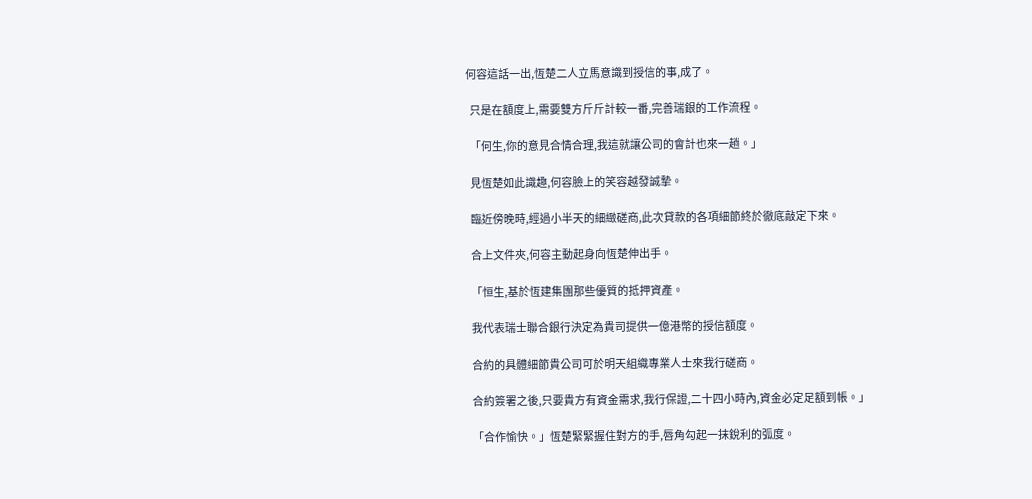何容這話一出,恆楚二人立馬意識到授信的事,成了。

  只是在額度上,需要雙方斤斤計較一番,完善瑞銀的工作流程。

  「何生,你的意見合情合理,我這就讓公司的會計也來一趟。」

  見恆楚如此識趣,何容臉上的笑容越發誠摯。

  臨近傍晚時,經過小半天的細緻磋商,此次貸款的各項細節終於徹底敲定下來。

  合上文件夾,何容主動起身向恆楚伸出手。

  「恒生,基於恆建集團那些優質的抵押資產。

  我代表瑞士聯合銀行決定為貴司提供一億港幣的授信額度。

  合約的具體細節貴公司可於明天組織專業人士來我行磋商。

  合約簽署之後,只要貴方有資金需求,我行保證,二十四小時內,資金必定足額到帳。」

  「合作愉快。」恆楚緊緊握住對方的手,唇角勾起一抹銳利的弧度。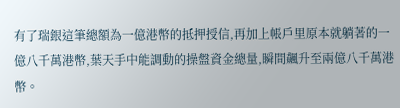有了瑞銀這筆總額為一億港幣的抵押授信,再加上帳戶里原本就躺著的一億八千萬港幣,葉天手中能調動的操盤資金總量,瞬間飆升至兩億八千萬港幣。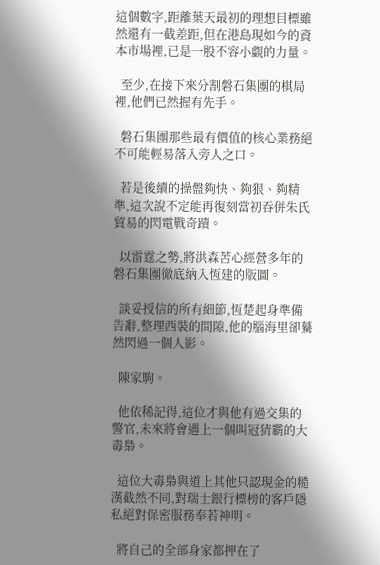這個數字,距離葉天最初的理想目標雖然還有一截差距,但在港島現如今的資本市場裡,已是一股不容小覷的力量。

  至少,在接下來分割磐石集團的棋局裡,他們已然握有先手。

  磐石集團那些最有價值的核心業務絕不可能輕易落入旁人之口。

  若是後續的操盤夠快、夠狠、夠精準,這次說不定能再復刻當初吞併朱氏貿易的閃電戰奇蹟。

  以雷霆之勢,將洪森苦心經營多年的磐石集團徹底納入恆建的版圖。

  談妥授信的所有細節,恆楚起身準備告辭,整理西裝的間隙,他的腦海里卻驀然閃過一個人影。

  陳家駒。

  他依稀記得,這位才與他有過交集的警官,未來將會遇上一個叫冠猜霸的大毒梟。

  這位大毒梟與道上其他只認現金的糙漢截然不同,對瑞士銀行標榜的客戶隱私絕對保密服務奉若神明。

  將自己的全部身家都押在了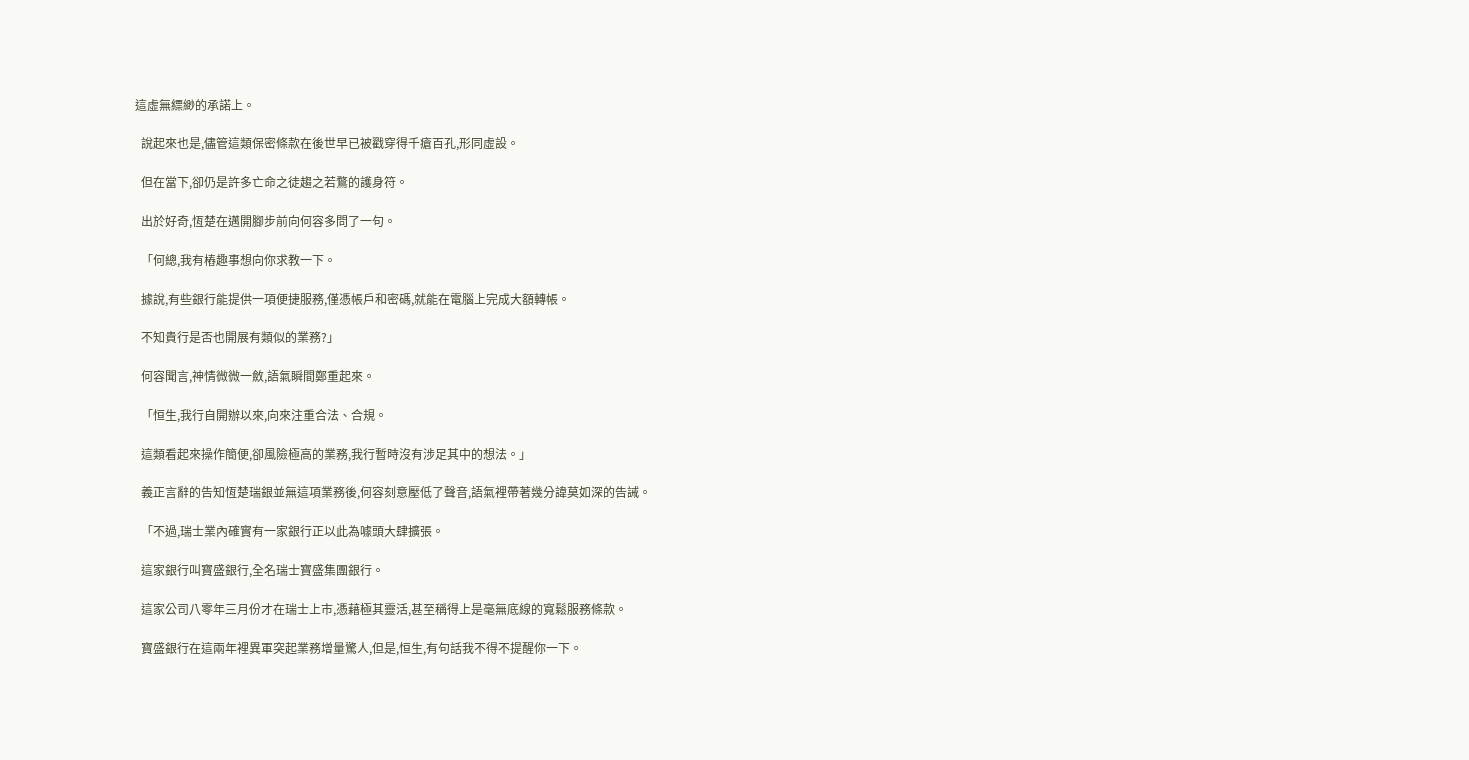這虛無縹緲的承諾上。

  說起來也是,儘管這類保密條款在後世早已被戳穿得千瘡百孔,形同虛設。

  但在當下,卻仍是許多亡命之徒趨之若鶩的護身符。

  出於好奇,恆楚在邁開腳步前向何容多問了一句。

  「何總,我有樁趣事想向你求教一下。

  據說,有些銀行能提供一項便捷服務,僅憑帳戶和密碼,就能在電腦上完成大額轉帳。

  不知貴行是否也開展有類似的業務?」

  何容聞言,神情微微一斂,語氣瞬間鄭重起來。

  「恒生,我行自開辦以來,向來注重合法、合規。

  這類看起來操作簡便,卻風險極高的業務,我行暫時沒有涉足其中的想法。」

  義正言辭的告知恆楚瑞銀並無這項業務後,何容刻意壓低了聲音,語氣裡帶著幾分諱莫如深的告誡。

  「不過,瑞士業內確實有一家銀行正以此為噱頭大肆擴張。

  這家銀行叫寶盛銀行,全名瑞士寶盛集團銀行。

  這家公司八零年三月份才在瑞士上市,憑藉極其靈活,甚至稱得上是毫無底線的寬鬆服務條款。

  寶盛銀行在這兩年裡異軍突起業務增量驚人,但是,恒生,有句話我不得不提醒你一下。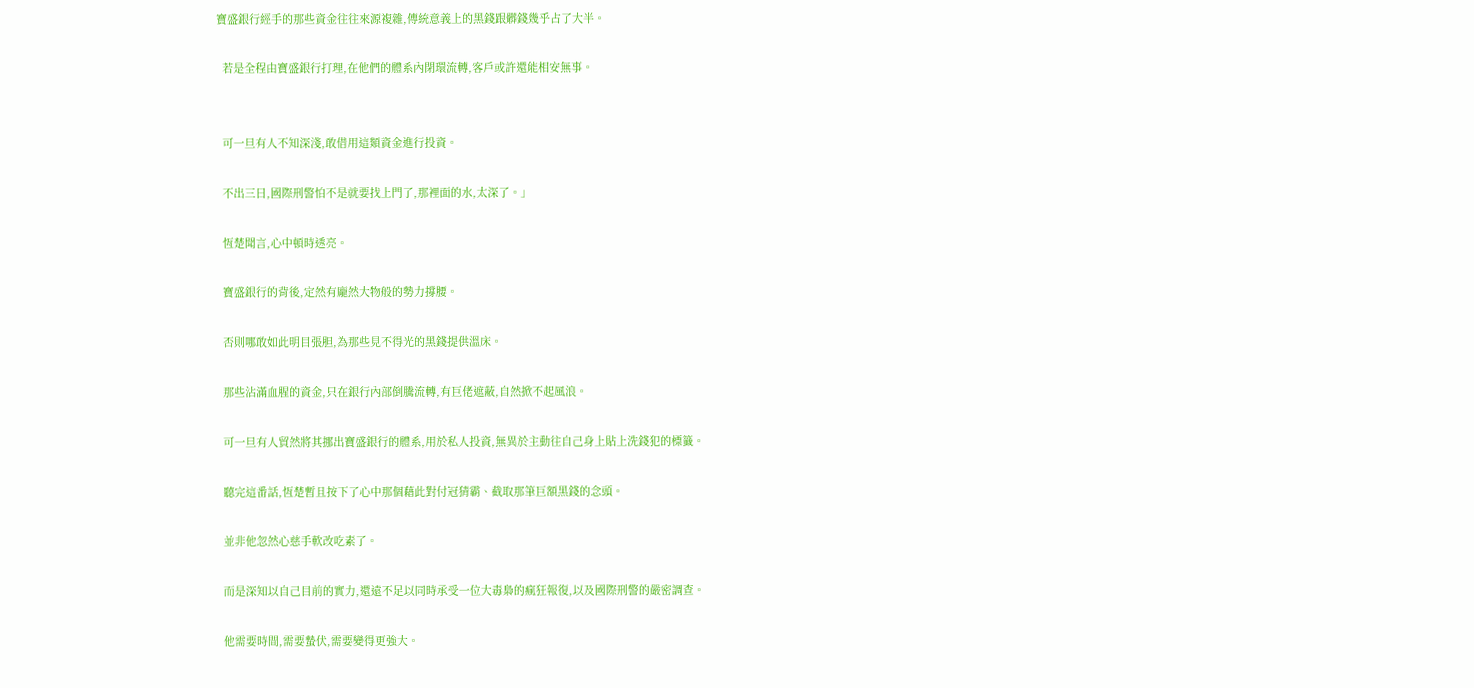寶盛銀行經手的那些資金往往來源複雜,傳統意義上的黑錢跟髒錢幾乎占了大半。

  若是全程由寶盛銀行打理,在他們的體系內閉環流轉,客戶或許還能相安無事。


  可一旦有人不知深淺,敢借用這類資金進行投資。

  不出三日,國際刑警怕不是就要找上門了,那裡面的水,太深了。」

  恆楚聞言,心中頓時透亮。

  寶盛銀行的背後,定然有龐然大物般的勢力撐腰。

  否則哪敢如此明目張胆,為那些見不得光的黑錢提供溫床。

  那些沾滿血腥的資金,只在銀行內部倒騰流轉,有巨佬遮蔽,自然掀不起風浪。

  可一旦有人貿然將其挪出寶盛銀行的體系,用於私人投資,無異於主動往自己身上貼上洗錢犯的標籤。

  聽完這番話,恆楚暫且按下了心中那個藉此對付冠猜霸、截取那筆巨額黑錢的念頭。

  並非他忽然心慈手軟改吃素了。

  而是深知以自己目前的實力,還遠不足以同時承受一位大毒梟的瘋狂報復,以及國際刑警的嚴密調查。

  他需要時間,需要蟄伏,需要變得更強大。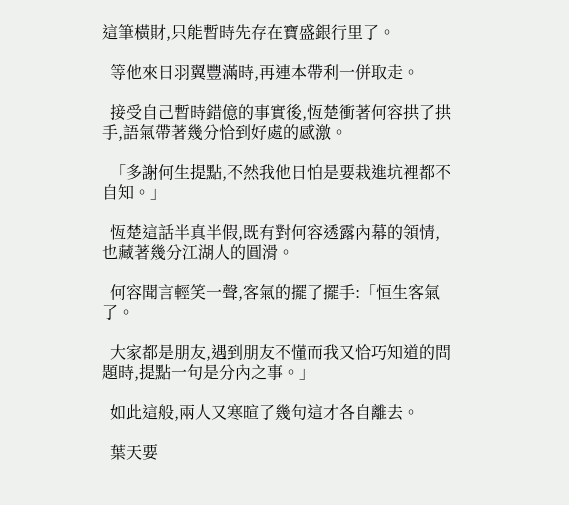這筆橫財,只能暫時先存在寶盛銀行里了。

  等他來日羽翼豐滿時,再連本帶利一併取走。

  接受自己暫時錯億的事實後,恆楚衝著何容拱了拱手,語氣帶著幾分恰到好處的感激。

  「多謝何生提點,不然我他日怕是要栽進坑裡都不自知。」

  恆楚這話半真半假,既有對何容透露內幕的領情,也藏著幾分江湖人的圓滑。

  何容聞言輕笑一聲,客氣的擺了擺手:「恒生客氣了。

  大家都是朋友,遇到朋友不懂而我又恰巧知道的問題時,提點一句是分內之事。」

  如此這般,兩人又寒暄了幾句這才各自離去。

  葉天要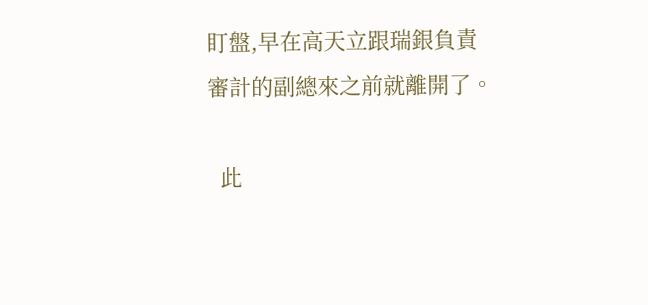盯盤,早在高天立跟瑞銀負責審計的副總來之前就離開了。

  此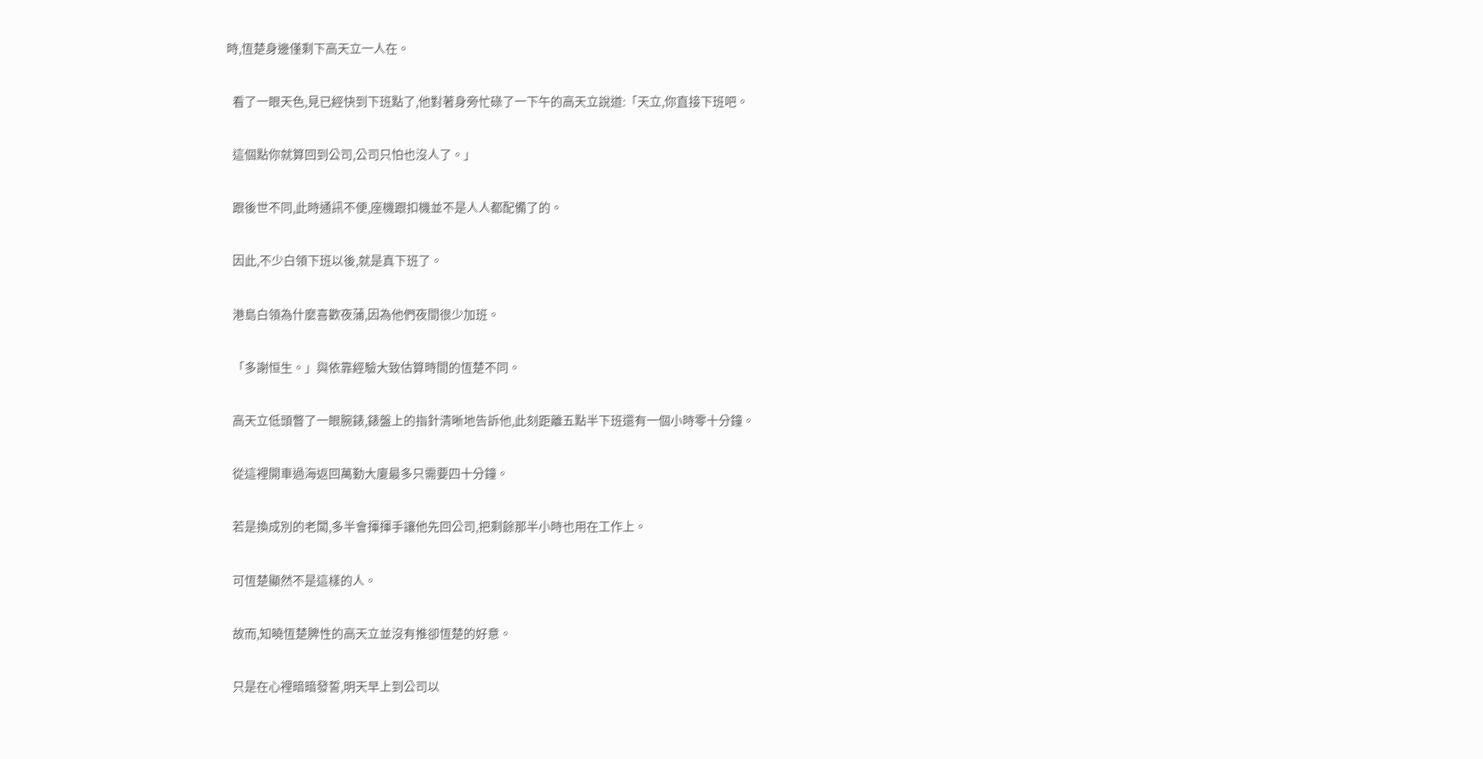時,恆楚身邊僅剩下高天立一人在。

  看了一眼天色,見已經快到下班點了,他對著身旁忙碌了一下午的高天立說道:「天立,你直接下班吧。

  這個點你就算回到公司,公司只怕也沒人了。」

  跟後世不同,此時通訊不便,座機跟扣機並不是人人都配備了的。

  因此,不少白領下班以後,就是真下班了。

  港島白領為什麼喜歡夜蒲,因為他們夜間很少加班。

  「多謝恒生。」與依靠經驗大致估算時間的恆楚不同。

  高天立低頭瞥了一眼腕錶,錶盤上的指針清晰地告訴他,此刻距離五點半下班還有一個小時零十分鐘。

  從這裡開車過海返回萬勤大廈最多只需要四十分鐘。

  若是換成別的老闆,多半會揮揮手讓他先回公司,把剩餘那半小時也用在工作上。

  可恆楚顯然不是這樣的人。

  故而,知曉恆楚脾性的高天立並沒有推卻恆楚的好意。

  只是在心裡暗暗發誓,明天早上到公司以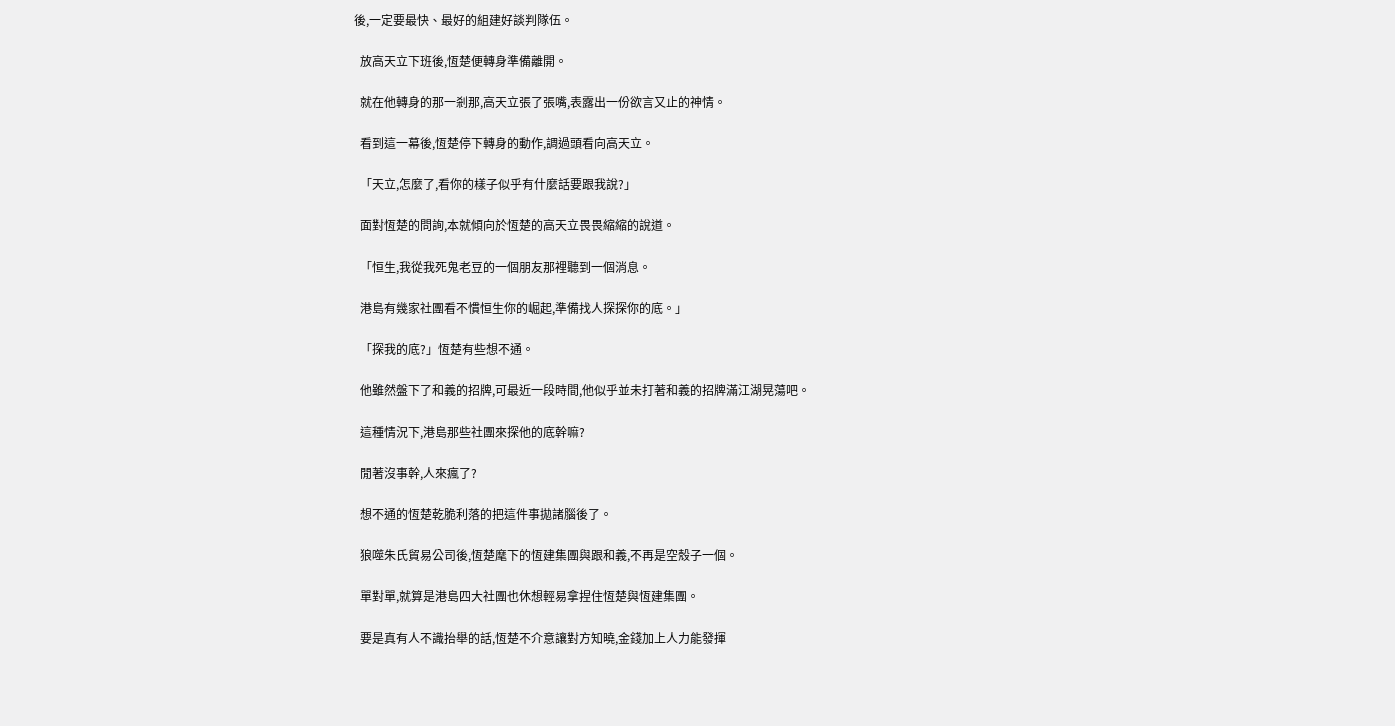後,一定要最快、最好的組建好談判隊伍。

  放高天立下班後,恆楚便轉身準備離開。

  就在他轉身的那一剎那,高天立張了張嘴,表露出一份欲言又止的神情。

  看到這一幕後,恆楚停下轉身的動作,調過頭看向高天立。

  「天立,怎麼了,看你的樣子似乎有什麼話要跟我說?」

  面對恆楚的問詢,本就傾向於恆楚的高天立畏畏縮縮的說道。

  「恒生,我從我死鬼老豆的一個朋友那裡聽到一個消息。

  港島有幾家社團看不慣恒生你的崛起,準備找人探探你的底。」

  「探我的底?」恆楚有些想不通。

  他雖然盤下了和義的招牌,可最近一段時間,他似乎並未打著和義的招牌滿江湖晃蕩吧。

  這種情況下,港島那些社團來探他的底幹嘛?

  閒著沒事幹,人來瘋了?

  想不通的恆楚乾脆利落的把這件事拋諸腦後了。

  狼噬朱氏貿易公司後,恆楚麾下的恆建集團與跟和義,不再是空殼子一個。

  單對單,就算是港島四大社團也休想輕易拿捏住恆楚與恆建集團。

  要是真有人不識抬舉的話,恆楚不介意讓對方知曉,金錢加上人力能發揮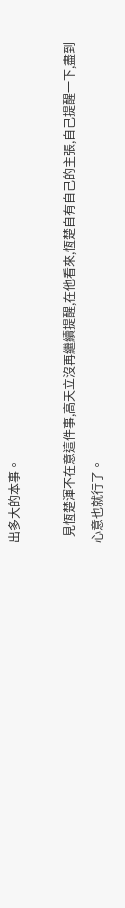出多大的本事。

  見恆楚渾不在意這件事,高天立沒再繼續提醒,在他看來,恆楚自有自己的主張,自己提醒一下,盡到心意也就行了。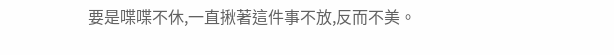要是喋喋不休,一直揪著這件事不放,反而不美。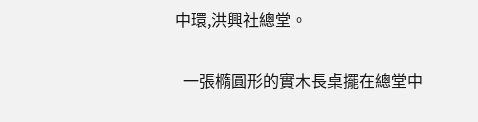中環,洪興社總堂。

  一張橢圓形的實木長桌擺在總堂中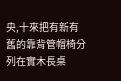央,十來把有新有舊的靠背管帽椅分列在實木長桌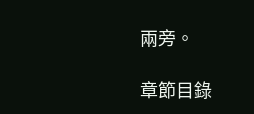兩旁。

章節目錄